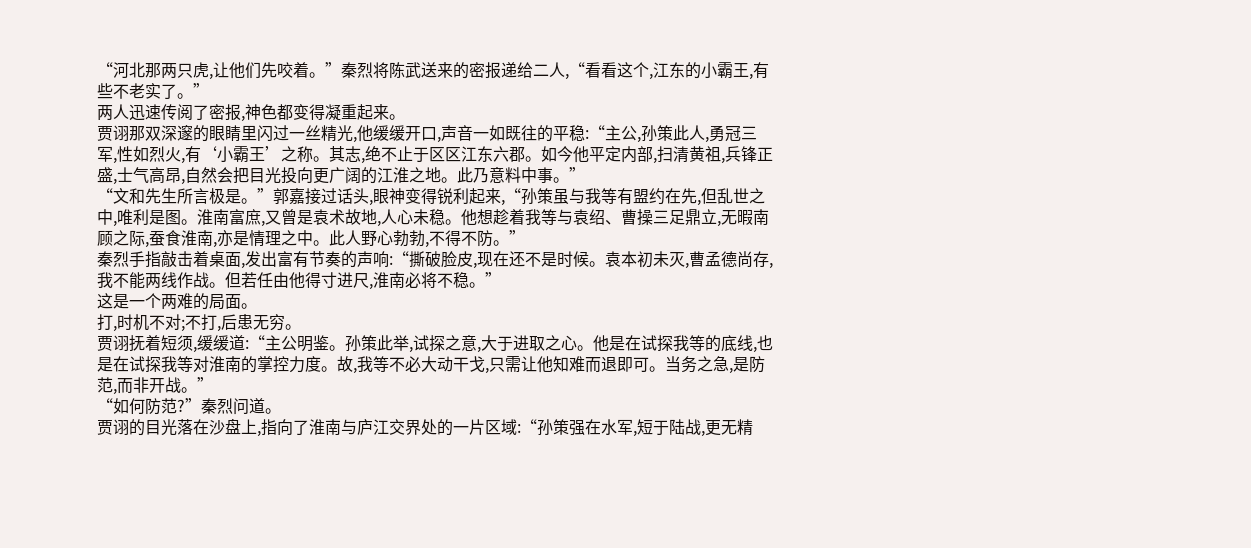“河北那两只虎,让他们先咬着。”秦烈将陈武送来的密报递给二人,“看看这个,江东的小霸王,有些不老实了。”
两人迅速传阅了密报,神色都变得凝重起来。
贾诩那双深邃的眼睛里闪过一丝精光,他缓缓开口,声音一如既往的平稳:“主公,孙策此人,勇冠三军,性如烈火,有‘小霸王’之称。其志,绝不止于区区江东六郡。如今他平定内部,扫清黄祖,兵锋正盛,士气高昂,自然会把目光投向更广阔的江淮之地。此乃意料中事。”
“文和先生所言极是。”郭嘉接过话头,眼神变得锐利起来,“孙策虽与我等有盟约在先,但乱世之中,唯利是图。淮南富庶,又曾是袁术故地,人心未稳。他想趁着我等与袁绍、曹操三足鼎立,无暇南顾之际,蚕食淮南,亦是情理之中。此人野心勃勃,不得不防。”
秦烈手指敲击着桌面,发出富有节奏的声响:“撕破脸皮,现在还不是时候。袁本初未灭,曹孟德尚存,我不能两线作战。但若任由他得寸进尺,淮南必将不稳。”
这是一个两难的局面。
打,时机不对;不打,后患无穷。
贾诩抚着短须,缓缓道:“主公明鉴。孙策此举,试探之意,大于进取之心。他是在试探我等的底线,也是在试探我等对淮南的掌控力度。故,我等不必大动干戈,只需让他知难而退即可。当务之急,是防范,而非开战。”
“如何防范?”秦烈问道。
贾诩的目光落在沙盘上,指向了淮南与庐江交界处的一片区域:“孙策强在水军,短于陆战,更无精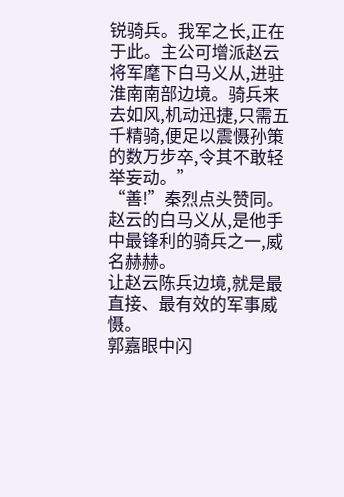锐骑兵。我军之长,正在于此。主公可增派赵云将军麾下白马义从,进驻淮南南部边境。骑兵来去如风,机动迅捷,只需五千精骑,便足以震慑孙策的数万步卒,令其不敢轻举妄动。”
“善!”秦烈点头赞同。
赵云的白马义从,是他手中最锋利的骑兵之一,威名赫赫。
让赵云陈兵边境,就是最直接、最有效的军事威慑。
郭嘉眼中闪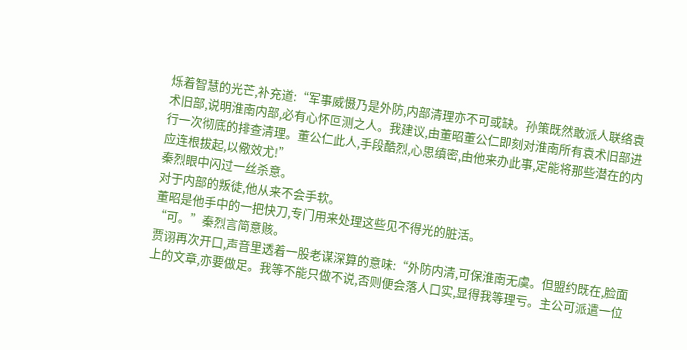烁着智慧的光芒,补充道:“军事威慑乃是外防,内部清理亦不可或缺。孙策既然敢派人联络袁术旧部,说明淮南内部,必有心怀叵测之人。我建议,由董昭董公仁即刻对淮南所有袁术旧部进行一次彻底的排查清理。董公仁此人,手段酷烈,心思缜密,由他来办此事,定能将那些潜在的内应连根拔起,以儆效尤!”
秦烈眼中闪过一丝杀意。
对于内部的叛徒,他从来不会手软。
董昭是他手中的一把快刀,专门用来处理这些见不得光的脏活。
“可。”秦烈言简意赅。
贾诩再次开口,声音里透着一股老谋深算的意味:“外防内清,可保淮南无虞。但盟约既在,脸面上的文章,亦要做足。我等不能只做不说,否则便会落人口实,显得我等理亏。主公可派遣一位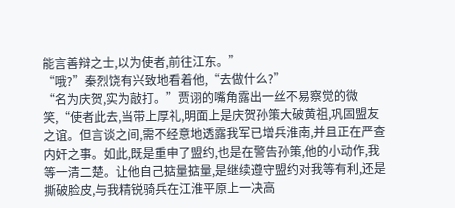能言善辩之士,以为使者,前往江东。”
“哦?”秦烈饶有兴致地看着他,“去做什么?”
“名为庆贺,实为敲打。”贾诩的嘴角露出一丝不易察觉的微笑,“使者此去,当带上厚礼,明面上是庆贺孙策大破黄祖,巩固盟友之谊。但言谈之间,需不经意地透露我军已增兵淮南,并且正在严查内奸之事。如此,既是重申了盟约,也是在警告孙策,他的小动作,我等一清二楚。让他自己掂量掂量,是继续遵守盟约对我等有利,还是撕破脸皮,与我精锐骑兵在江淮平原上一决高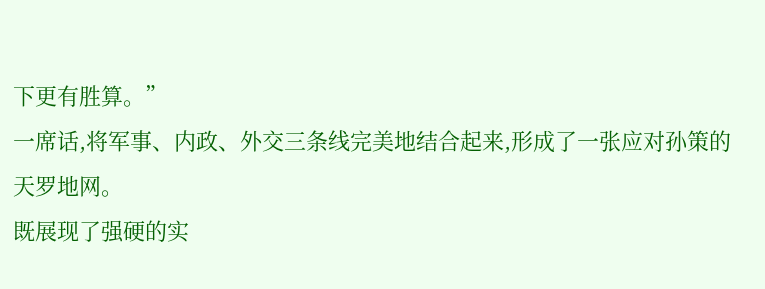下更有胜算。”
一席话,将军事、内政、外交三条线完美地结合起来,形成了一张应对孙策的天罗地网。
既展现了强硬的实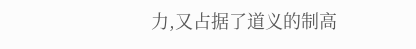力,又占据了道义的制高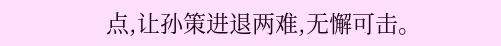点,让孙策进退两难,无懈可击。